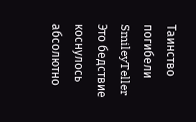Таинство погибели
SmileyTeller
Это бедствие коснулось абсолютно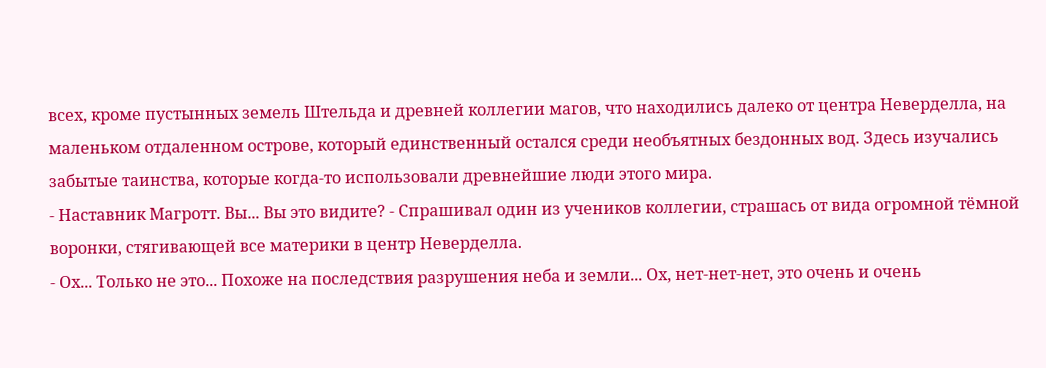всех, кроме пустынных земель Штельда и древней коллегии магов, что находились далеко от центра Неверделла, на маленьком отдаленном острове, который единственный остался среди необъятных бездонных вод. Здесь изучались забытые таинства, которые когда-то использовали древнейшие люди этого мира.
- Наставник Магротт. Вы... Вы это видите? - Спрашивал один из учеников коллегии, страшась от вида огромной тёмной воронки, стягивающей все материки в центр Неверделла.
- Ох... Только не это... Похоже на последствия разрушения неба и земли... Ох, нет-нет-нет, это очень и очень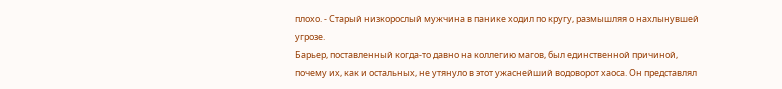плохо. - Старый низкорослый мужчина в панике ходил по кругу, размышляя о нахлынувшей угрозе.
Барьер, поставленный когда-то давно на коллегию магов, был единственной причиной, почему их, как и остальных, не утянуло в этот ужаснейший водоворот хаоса. Он представлял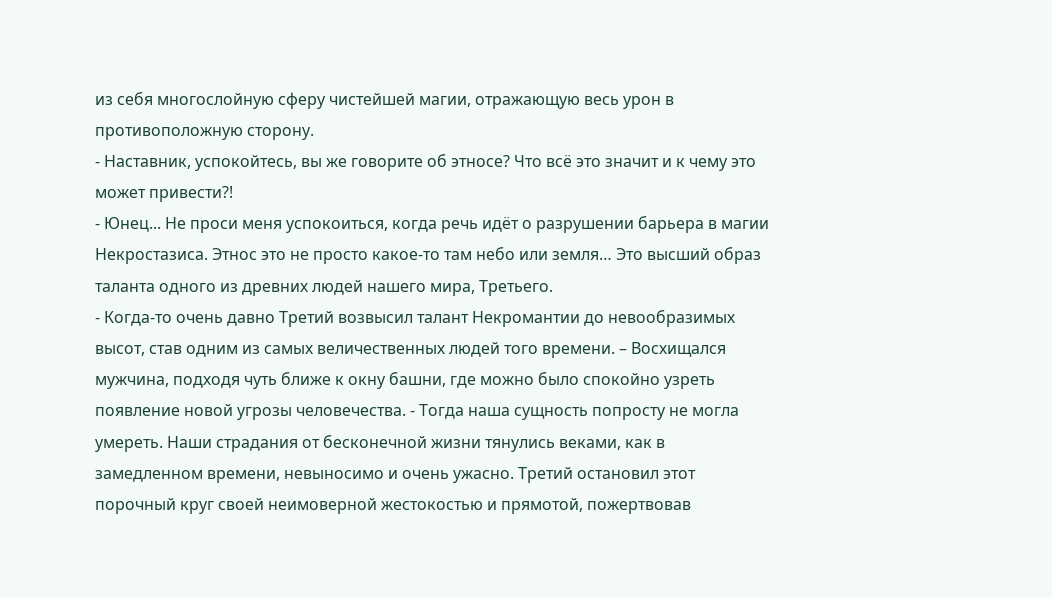из себя многослойную сферу чистейшей магии, отражающую весь урон в противоположную сторону.
- Наставник, успокойтесь, вы же говорите об этносе? Что всё это значит и к чему это может привести?!
- Юнец... Не проси меня успокоиться, когда речь идёт о разрушении барьера в магии Некростазиса. Этнос это не просто какое-то там небо или земля… Это высший образ таланта одного из древних людей нашего мира, Третьего.
- Когда-то очень давно Третий возвысил талант Некромантии до невообразимых высот, став одним из самых величественных людей того времени. – Восхищался мужчина, подходя чуть ближе к окну башни, где можно было спокойно узреть появление новой угрозы человечества. - Тогда наша сущность попросту не могла умереть. Наши страдания от бесконечной жизни тянулись веками, как в замедленном времени, невыносимо и очень ужасно. Третий остановил этот порочный круг своей неимоверной жестокостью и прямотой, пожертвовав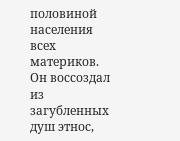половиной населения всех материков. Он воссоздал из загубленных душ этнос,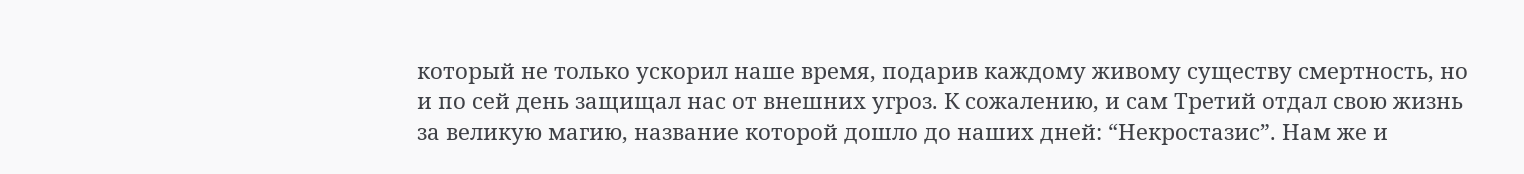который не только ускорил наше время, подарив каждому живому существу смертность, но и по сей день защищал нас от внешних угроз. К сожалению, и сам Третий отдал свою жизнь за великую магию, название которой дошло до наших дней: “Некростазис”. Нам же и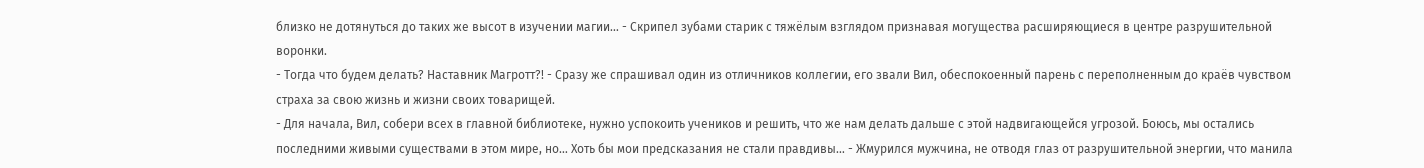близко не дотянуться до таких же высот в изучении магии… - Скрипел зубами старик с тяжёлым взглядом признавая могущества расширяющиеся в центре разрушительной воронки.
- Тогда что будем делать? Наставник Магротт?! - Сразу же спрашивал один из отличников коллегии, его звали Вил, обеспокоенный парень с переполненным до краёв чувством страха за свою жизнь и жизни своих товарищей.
- Для начала, Вил, собери всех в главной библиотеке, нужно успокоить учеников и решить, что же нам делать дальше с этой надвигающейся угрозой. Боюсь, мы остались последними живыми существами в этом мире, но… Хоть бы мои предсказания не стали правдивы… - Жмурился мужчина, не отводя глаз от разрушительной энергии, что манила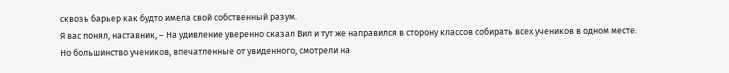сквозь барьер как будто имела свой собственный разум.
Я вас понял, наставник, – На удивление уверенно сказал Вил и тут же направился в сторону классов собирать всех учеников в одном месте.
Но большинство учеников, впечатленные от увиденного, смотрели на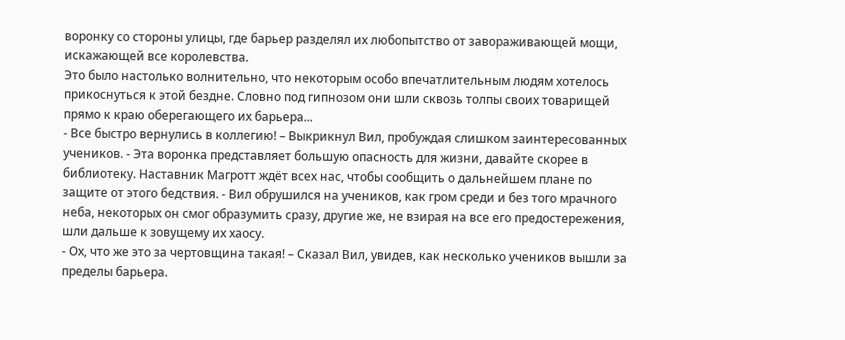воронку со стороны улицы, где барьер разделял их любопытство от завораживающей мощи, искажающей все королевства.
Это было настолько волнительно, что некоторым особо впечатлительным людям хотелось прикоснуться к этой бездне. Словно под гипнозом они шли сквозь толпы своих товарищей прямо к краю оберегающего их барьера...
- Все быстро вернулись в коллегию! – Выкрикнул Вил, пробуждая слишком заинтересованных учеников. - Эта воронка представляет большую опасность для жизни, давайте скорее в библиотеку. Наставник Магротт ждёт всех нас, чтобы сообщить о дальнейшем плане по защите от этого бедствия. - Вил обрушился на учеников, как гром среди и без того мрачного неба, некоторых он смог образумить сразу, другие же, не взирая на все его предостережения, шли дальше к зовущему их хаосу.
- Ох, что же это за чертовщина такая! – Сказал Вил, увидев, как несколько учеников вышли за пределы барьера.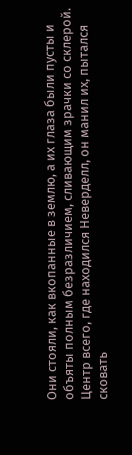Они стояли, как вкопанные в землю, а их глаза были пусты и объяты полным безразличием, сливающим зрачки со склерой. Центр всего, где находился Неверделл, он манил их, пытался сковать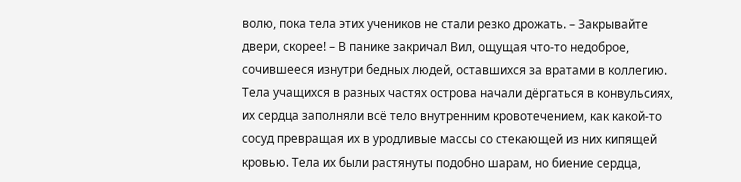волю, пока тела этих учеников не стали резко дрожать. – Закрывайте двери, скорее! – В панике закричал Вил, ощущая что-то недоброе, сочившееся изнутри бедных людей, оставшихся за вратами в коллегию.
Тела учащихся в разных частях острова начали дёргаться в конвульсиях, их сердца заполняли всё тело внутренним кровотечением, как какой-то сосуд превращая их в уродливые массы со стекающей из них кипящей кровью. Тела их были растянуты подобно шарам, но биение сердца,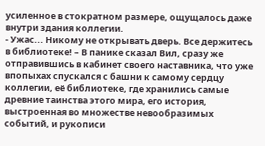усиленное в стократном размере, ощущалось даже внутри здания коллегии.
- Ужас... Никому не открывать дверь. Все держитесь в библиотеке! – В панике сказал Вил, сразу же отправившись в кабинет своего наставника, что уже впопыхах спускался с башни к самому сердцу коллегии, её библиотеке, где хранились самые древние таинства этого мира, его история, выстроенная во множестве невообразимых событий, и рукописи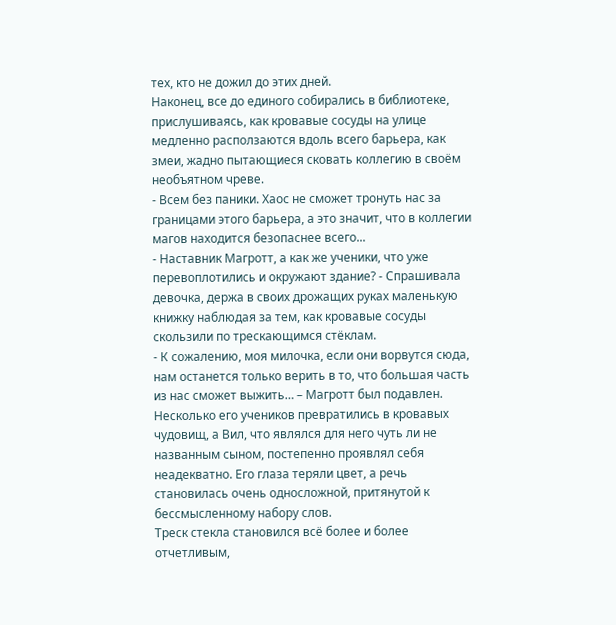тех, кто не дожил до этих дней.
Наконец, все до единого собирались в библиотеке, прислушиваясь, как кровавые сосуды на улице медленно расползаются вдоль всего барьера, как змеи, жадно пытающиеся сковать коллегию в своём необъятном чреве.
- Всем без паники. Хаос не сможет тронуть нас за границами этого барьера, а это значит, что в коллегии магов находится безопаснее всего...
- Наставник Магротт, а как же ученики, что уже перевоплотились и окружают здание? - Спрашивала девочка, держа в своих дрожащих руках маленькую книжку наблюдая за тем, как кровавые сосуды скользили по трескающимся стёклам.
- К сожалению, моя милочка, если они ворвутся сюда, нам останется только верить в то, что большая часть из нас сможет выжить… – Магротт был подавлен. Несколько его учеников превратились в кровавых чудовищ, а Вил, что являлся для него чуть ли не названным сыном, постепенно проявлял себя неадекватно. Его глаза теряли цвет, а речь становилась очень односложной, притянутой к бессмысленному набору слов.
Треск стекла становился всё более и более отчетливым,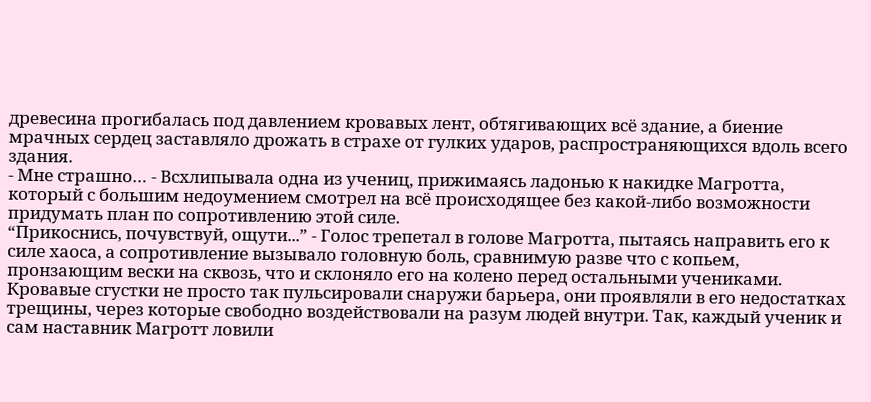древесина прогибалась под давлением кровавых лент, обтягивающих всё здание, а биение мрачных сердец заставляло дрожать в страхе от гулких ударов, распространяющихся вдоль всего здания.
- Мне страшно… - Всхлипывала одна из учениц, прижимаясь ладонью к накидке Магротта, который с большим недоумением смотрел на всё происходящее без какой-либо возможности придумать план по сопротивлению этой силе.
“Прикоснись, почувствуй, ощути...” - Голос трепетал в голове Магротта, пытаясь направить его к силе хаоса, а сопротивление вызывало головную боль, сравнимую разве что с копьем, пронзающим вески на сквозь, что и склоняло его на колено перед остальными учениками.
Кровавые сгустки не просто так пульсировали снаружи барьера, они проявляли в его недостатках трещины, через которые свободно воздействовали на разум людей внутри. Так, каждый ученик и сам наставник Магротт ловили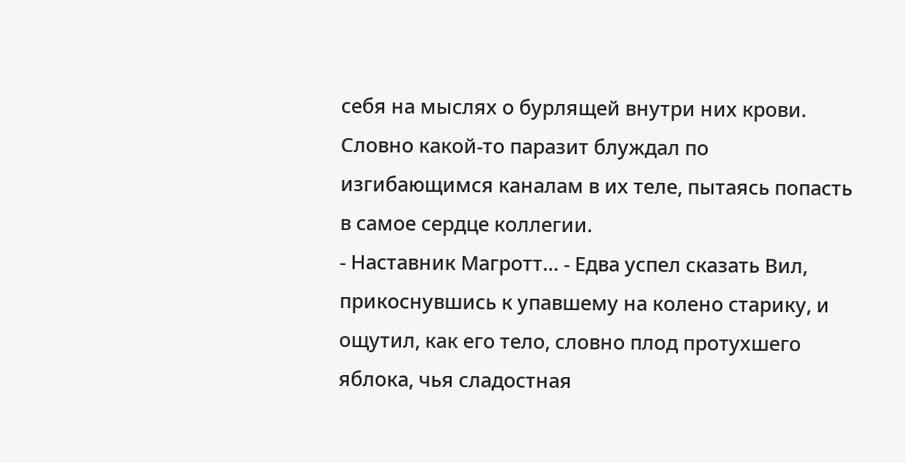себя на мыслях о бурлящей внутри них крови. Словно какой-то паразит блуждал по изгибающимся каналам в их теле, пытаясь попасть в самое сердце коллегии.
- Наставник Магротт… - Едва успел сказать Вил, прикоснувшись к упавшему на колено старику, и ощутил, как его тело, словно плод протухшего яблока, чья сладостная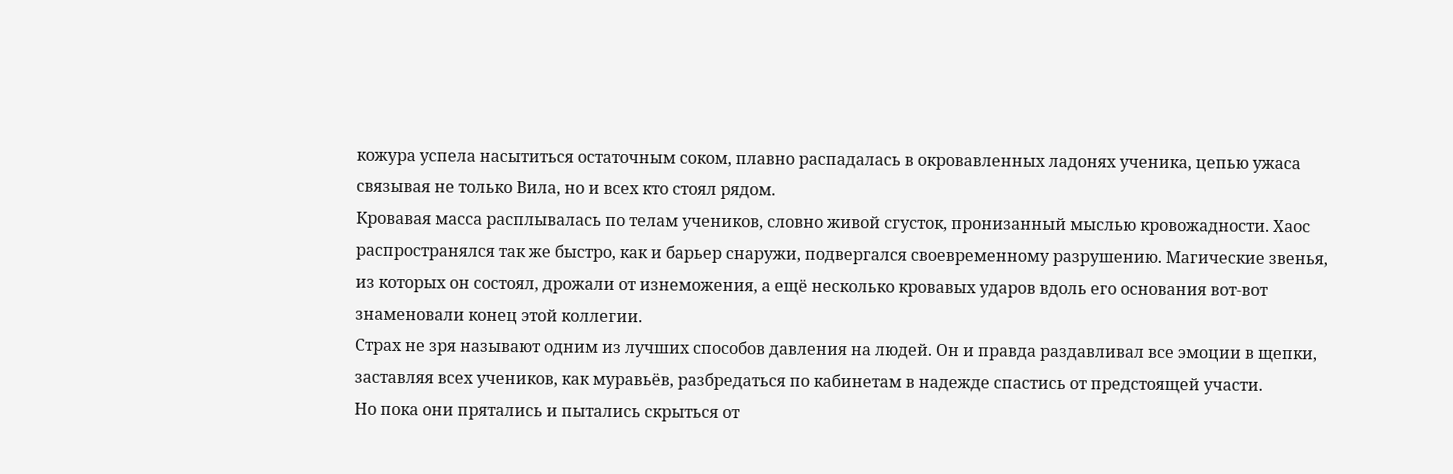кожура успела насытиться остаточным соком, плавно распадалась в окровавленных ладонях ученика, цепью ужаса связывая не только Вила, но и всех кто стоял рядом.
Кровавая масса расплывалась по телам учеников, словно живой сгусток, пронизанный мыслью кровожадности. Хаос распространялся так же быстро, как и барьер снаружи, подвергался своевременному разрушению. Магические звенья, из которых он состоял, дрожали от изнеможения, а ещё несколько кровавых ударов вдоль его основания вот-вот знаменовали конец этой коллегии.
Страх не зря называют одним из лучших способов давления на людей. Он и правда раздавливал все эмоции в щепки, заставляя всех учеников, как муравьёв, разбредаться по кабинетам в надежде спастись от предстоящей участи.
Но пока они прятались и пытались скрыться от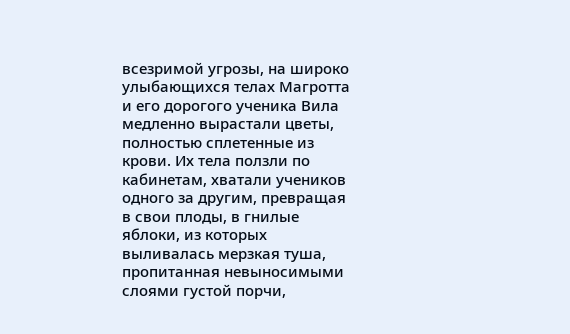всезримой угрозы, на широко улыбающихся телах Магротта и его дорогого ученика Вила медленно вырастали цветы, полностью сплетенные из крови. Их тела ползли по кабинетам, хватали учеников одного за другим, превращая в свои плоды, в гнилые яблоки, из которых выливалась мерзкая туша, пропитанная невыносимыми слоями густой порчи,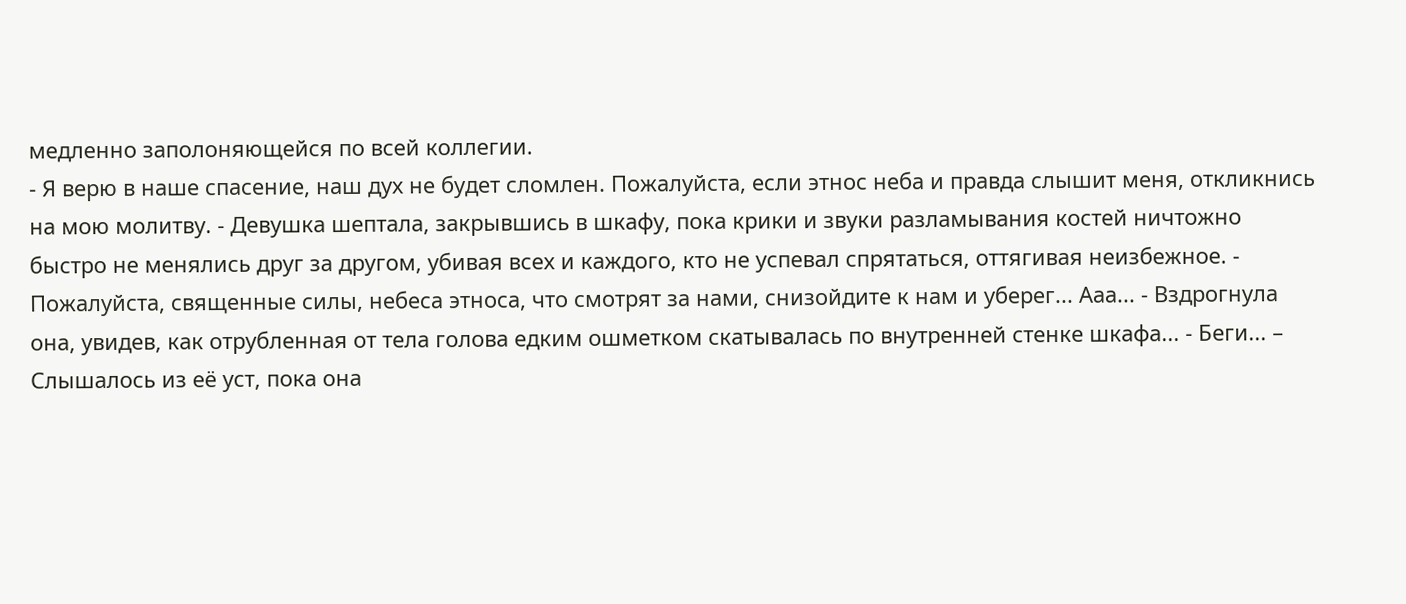медленно заполоняющейся по всей коллегии.
- Я верю в наше спасение, наш дух не будет сломлен. Пожалуйста, если этнос неба и правда слышит меня, откликнись на мою молитву. - Девушка шептала, закрывшись в шкафу, пока крики и звуки разламывания костей ничтожно быстро не менялись друг за другом, убивая всех и каждого, кто не успевал спрятаться, оттягивая неизбежное. - Пожалуйста, священные силы, небеса этноса, что смотрят за нами, снизойдите к нам и уберег... Ааа... - Вздрогнула она, увидев, как отрубленная от тела голова едким ошметком скатывалась по внутренней стенке шкафа... - Беги... – Слышалось из её уст, пока она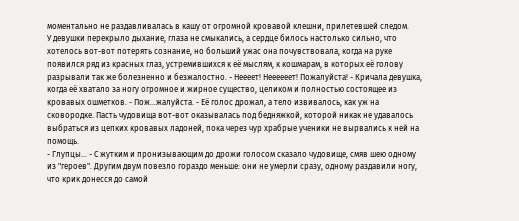моментально не раздавливалась в кашу от огромной кровавой клешни, прилетевшей следом.
У девушки перекрыло дыхание, глаза не смыкались, а сердце билось настолько сильно, что хотелось вот-вот потерять сознание, но больший ужас она почувствовала, когда на руке появился ряд из красных глаз, устремившихся к её мыслям, к кошмарам, в которых её голову разрывали так же болезненно и безжалостно. - Неееет! Неееееет! Пожалуйста! - Кричала девушка, когда её хватало за ногу огромное и жирное существо, целиком и полностью состоящее из кровавых ошметков. - Пож...жалуйста. - Её голос дрожал, а тело извивалось, как уж на сковородке. Пасть чудовища вот-вот оказывалась под бедняжкой, которой никак не удавалось выбраться из цепких кровавых ладоней, пока через чур храбрые ученики не вырвались к ней на помощь.
- Глупцы... - С жутким и пронизывающим до дрожи голосом сказало чудовище, смяв шею одному из "героев". Другим двум повезло гораздо меньше: они не умерли сразу, одному раздавили ногу, что крик донесся до самой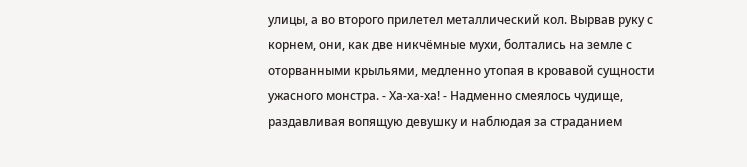улицы, а во второго прилетел металлический кол. Вырвав руку с корнем, они, как две никчёмные мухи, болтались на земле с оторванными крыльями, медленно утопая в кровавой сущности ужасного монстра. - Ха-ха-ха! - Надменно смеялось чудище, раздавливая вопящую девушку и наблюдая за страданием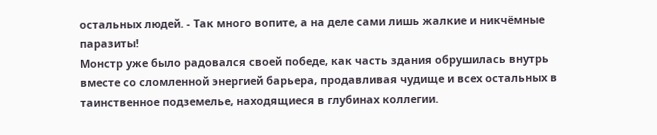остальных людей. - Так много вопите, а на деле сами лишь жалкие и никчёмные паразиты!
Монстр уже было радовался своей победе, как часть здания обрушилась внутрь вместе со сломленной энергией барьера, продавливая чудище и всех остальных в таинственное подземелье, находящиеся в глубинах коллегии.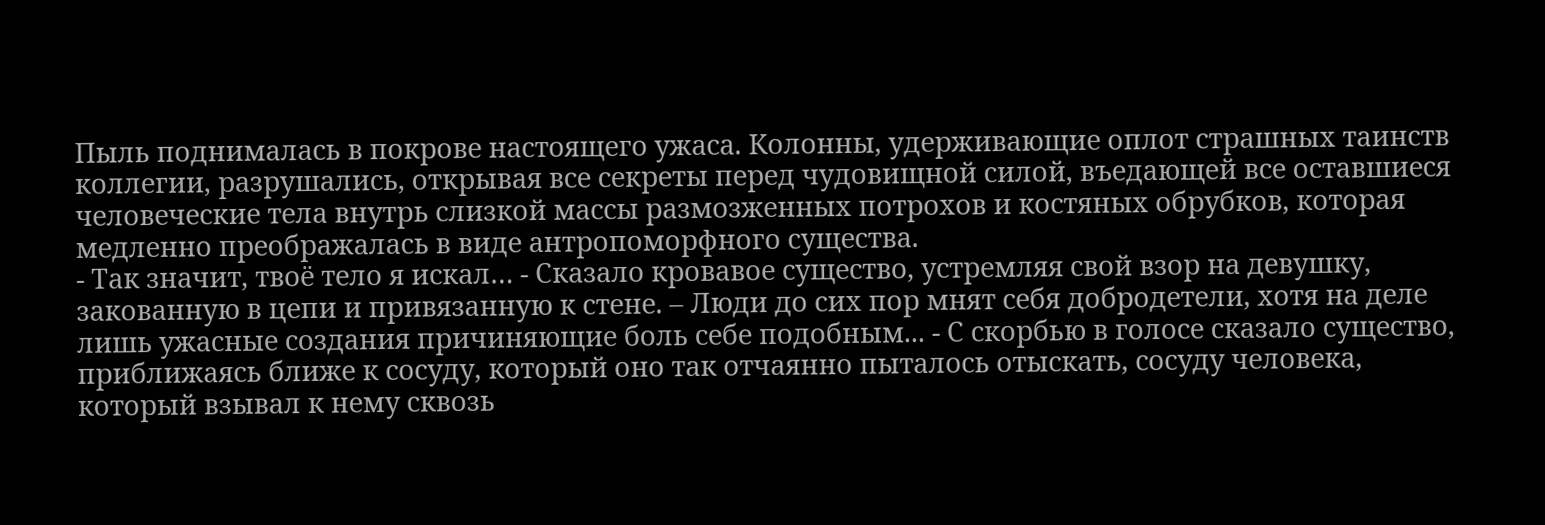Пыль поднималась в покрове настоящего ужаса. Колонны, удерживающие оплот страшных таинств коллегии, разрушались, открывая все секреты перед чудовищной силой, въедающей все оставшиеся человеческие тела внутрь слизкой массы размозженных потрохов и костяных обрубков, которая медленно преображалась в виде антропоморфного существа.
- Так значит, твоё тело я искал… - Сказало кровавое существо, устремляя свой взор на девушку, закованную в цепи и привязанную к стене. – Люди до сих пор мнят себя добродетели, хотя на деле лишь ужасные создания причиняющие боль себе подобным... - С скорбью в голосе сказало существо, приближаясь ближе к сосуду, который оно так отчаянно пыталось отыскать, сосуду человека, который взывал к нему сквозь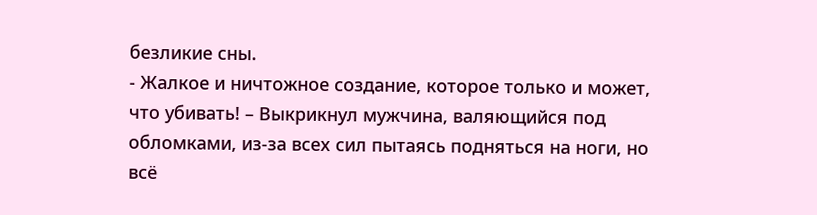безликие сны.
- Жалкое и ничтожное создание, которое только и может, что убивать! – Выкрикнул мужчина, валяющийся под обломками, из-за всех сил пытаясь подняться на ноги, но всё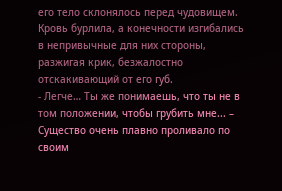его тело склонялось перед чудовищем. Кровь бурлила, а конечности изгибались в непривычные для них стороны, разжигая крик, безжалостно отскакивающий от его губ.
- Легче… Ты же понимаешь, что ты не в том положении, чтобы грубить мне... – Существо очень плавно проливало по своим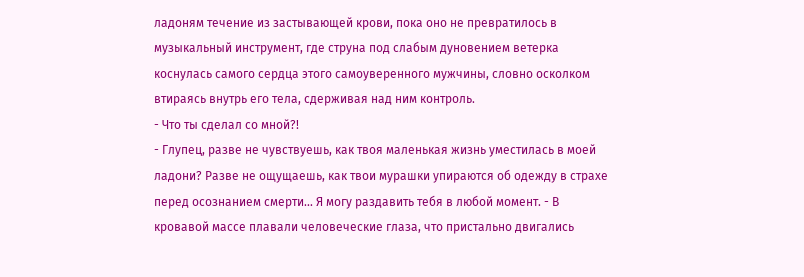ладоням течение из застывающей крови, пока оно не превратилось в музыкальный инструмент, где струна под слабым дуновением ветерка коснулась самого сердца этого самоуверенного мужчины, словно осколком втираясь внутрь его тела, сдерживая над ним контроль.
- Что ты сделал со мной?!
- Глупец, разве не чувствуешь, как твоя маленькая жизнь уместилась в моей ладони? Разве не ощущаешь, как твои мурашки упираются об одежду в страхе перед осознанием смерти... Я могу раздавить тебя в любой момент. - В кровавой массе плавали человеческие глаза, что пристально двигались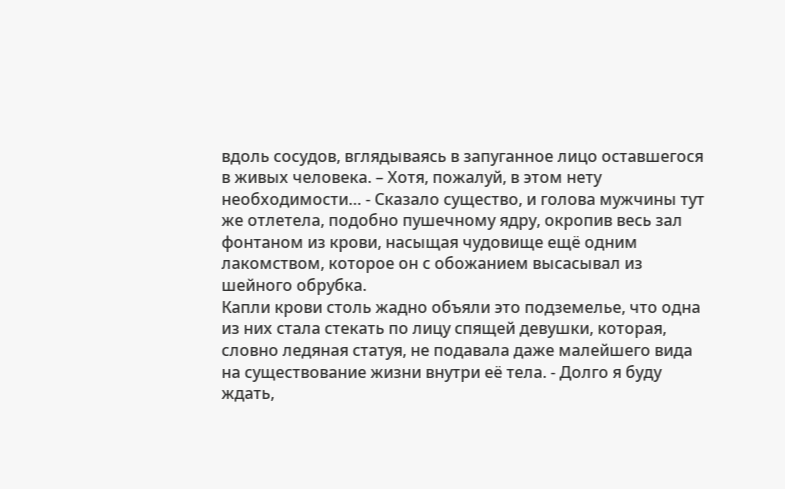вдоль сосудов, вглядываясь в запуганное лицо оставшегося в живых человека. – Хотя, пожалуй, в этом нету необходимости… - Сказало существо, и голова мужчины тут же отлетела, подобно пушечному ядру, окропив весь зал фонтаном из крови, насыщая чудовище ещё одним лакомством, которое он с обожанием высасывал из шейного обрубка.
Капли крови столь жадно объяли это подземелье, что одна из них стала стекать по лицу спящей девушки, которая, словно ледяная статуя, не подавала даже малейшего вида на существование жизни внутри её тела. - Долго я буду ждать,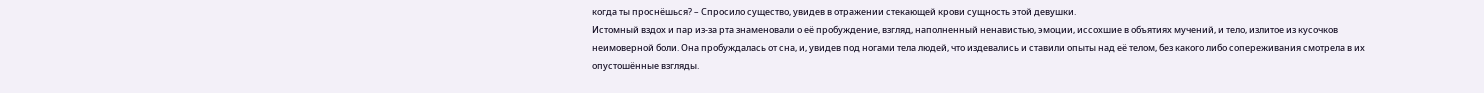когда ты проснёшься? – Спросило существо, увидев в отражении стекающей крови сущность этой девушки.
Истомный вздох и пар из-за рта знаменовали о её пробуждение, взгляд, наполненный ненавистью, эмоции, иссохшие в объятиях мучений, и тело, излитое из кусочков неимоверной боли. Она пробуждалась от сна, и, увидев под ногами тела людей, что издевались и ставили опыты над её телом, без какого либо сопереживания смотрела в их опустошённые взгляды.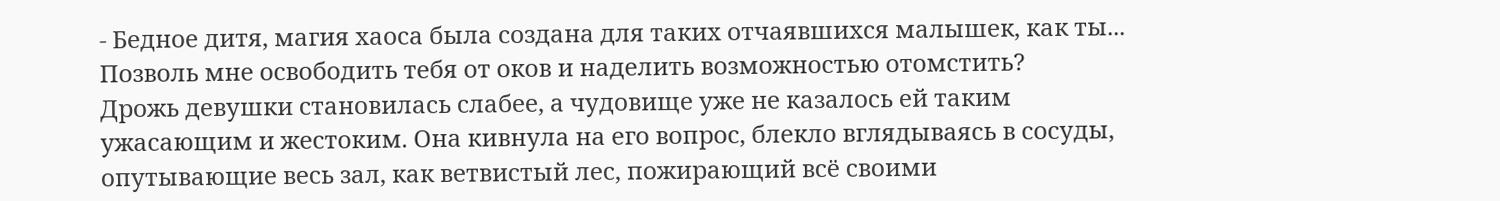- Бедное дитя, магия хаоса была создана для таких отчаявшихся малышек, как ты... Позволь мне освободить тебя от оков и наделить возможностью отомстить?
Дрожь девушки становилась слабее, а чудовище уже не казалось ей таким ужасающим и жестоким. Она кивнула на его вопрос, блекло вглядываясь в сосуды, опутывающие весь зал, как ветвистый лес, пожирающий всё своими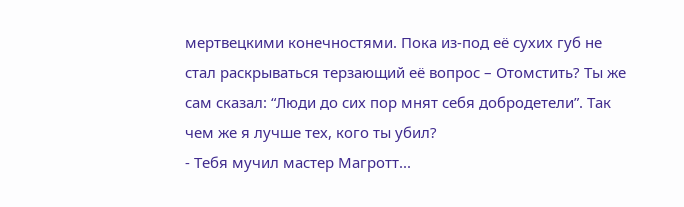мертвецкими конечностями. Пока из-под её сухих губ не стал раскрываться терзающий её вопрос – Отомстить? Ты же сам сказал: “Люди до сих пор мнят себя добродетели”. Так чем же я лучше тех, кого ты убил?
- Тебя мучил мастер Магротт...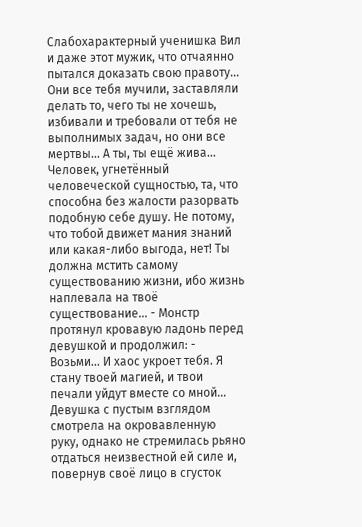Слабохарактерный ученишка Вил и даже этот мужик, что отчаянно пытался доказать свою правоту... Они все тебя мучили, заставляли делать то, чего ты не хочешь, избивали и требовали от тебя не выполнимых задач, но они все мертвы... А ты, ты ещё жива... Человек, угнетённый человеческой сущностью, та, что способна без жалости разорвать подобную себе душу. Не потому, что тобой движет мания знаний или какая-либо выгода, нет! Ты должна мстить самому существованию жизни, ибо жизнь наплевала на твоё существование… - Монстр протянул кровавую ладонь перед девушкой и продолжил: - Возьми... И хаос укроет тебя. Я стану твоей магией, и твои печали уйдут вместе со мной...
Девушка с пустым взглядом смотрела на окровавленную руку, однако не стремилась рьяно отдаться неизвестной ей силе и, повернув своё лицо в сгусток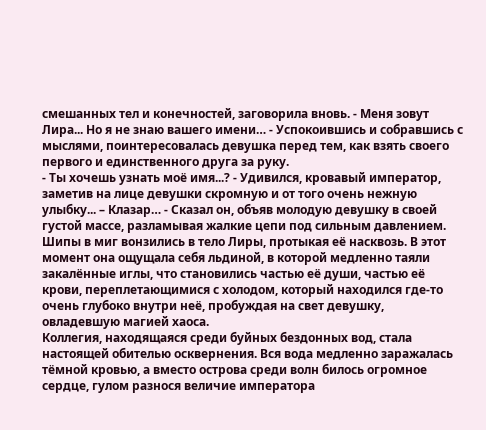смешанных тел и конечностей, заговорила вновь. - Меня зовут Лира... Но я не знаю вашего имени… - Успокоившись и собравшись с мыслями, поинтересовалась девушка перед тем, как взять своего первого и единственного друга за руку.
- Ты хочешь узнать моё имя...? - Удивился, кровавый император, заметив на лице девушки скромную и от того очень нежную улыбку... – Клазар… - Сказал он, объяв молодую девушку в своей густой массе, разламывая жалкие цепи под сильным давлением.
Шипы в миг вонзились в тело Лиры, протыкая её насквозь. В этот момент она ощущала себя льдиной, в которой медленно таяли закалённые иглы, что становились частью её души, частью её крови, переплетающимися с холодом, который находился где-то очень глубоко внутри неё, пробуждая на свет девушку, овладевшую магией хаоса.
Коллегия, находящаяся среди буйных бездонных вод, стала настоящей обителью осквернения. Вся вода медленно заражалась тёмной кровью, а вместо острова среди волн билось огромное сердце, гулом разнося величие императора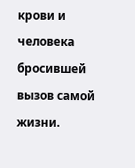крови и человека бросившей вызов самой жизни.